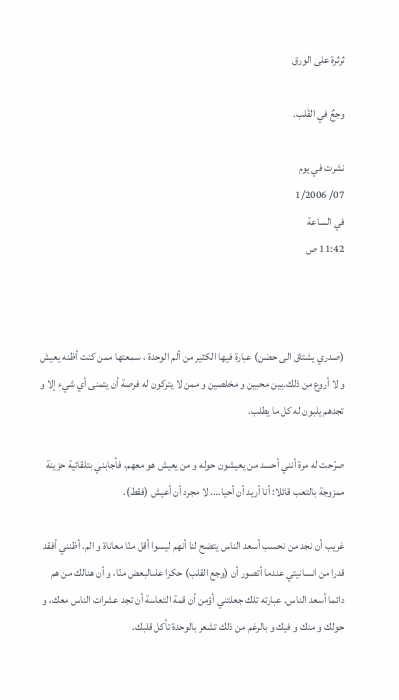ثرثرة على الورق

وجعٌ في القَلب.

نشرت في يوم
07/ 1/2006
في الساعة
11:42 ص



(صدري يشتاق الى حضن) عبارة فيها الكثير من ألم الوحدة ، سمعتها ممن كنت أظنه يعيش و لا أروع من ذلك.بين محبين و مخلصين و ممن لا يتركون له فرصة أن يتمنى أي شيء إلا و تجدهم يلبون له كل ما يطلب.

صرّحت له مرة أنني أحسد من يعيشون حوله و من يعيش هو معهم، فأجابني بتلقائية حزينة ممزوجة بالتعب قائلا: أنا أريد أن أحيا…. لا مجرد أن أعيش (فقط).

غريب أن نجد من نحسب أسعد الناس يتضح لنا أنهم ليسوا أقل منّا معاناة و الم. أظنني أفقد قدرا من انسانيتي عندما أتصور أن (وجع القلب) حكرا علىالبعض منّا، و أن هنالك من هم دائما أسعد الناس. عبارته تلك جعلتني أؤمن أن قمة التعاسة أن تجد عشرات الناس معك، و حولك و منك و فيك و بالرغم من ذلك تشعر بالوحدة تأكل قلبك.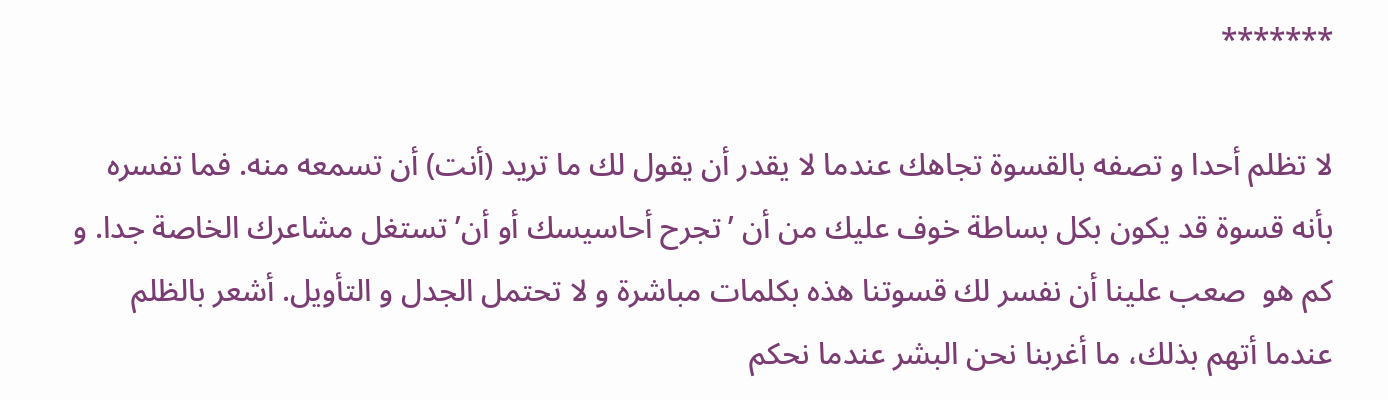*******

لا تظلم أحدا و تصفه بالقسوة تجاهك عندما لا يقدر أن يقول لك ما تريد (أنت) أن تسمعه منه. فما تفسره بأنه قسوة قد يكون بكل بساطة خوف عليك من أن ’تجرح أحاسيسك أو أن’تستغل مشاعرك الخاصة جدا. و كم هو  صعب علينا أن نفسر لك قسوتنا هذه بكلمات مباشرة و لا تحتمل الجدل و التأويل. أشعر بالظلم عندما أتهم بذلك، ما أغربنا نحن البشر عندما نحكم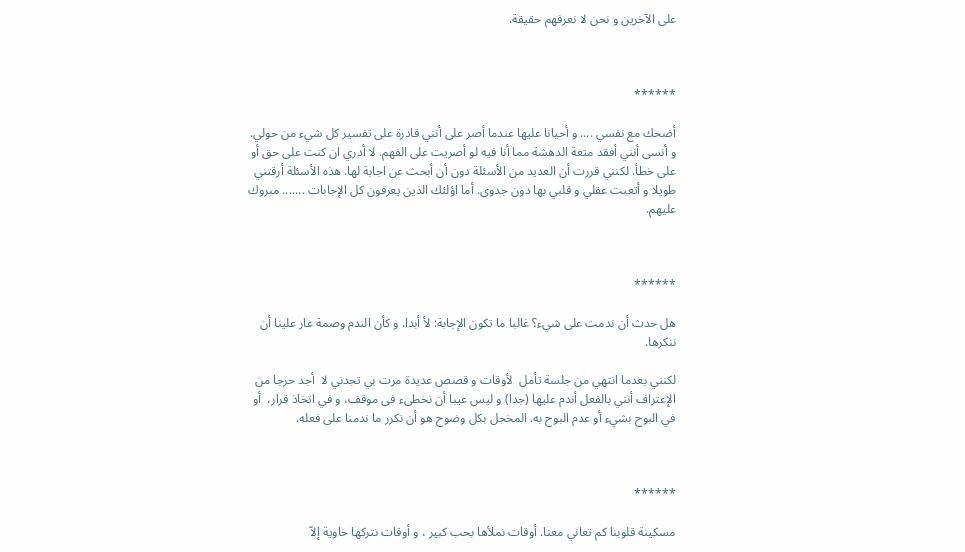على الآخرين و نحن لا نعرفهم حقيقة.



******

أضحك مع نفسي .... و أحيانا عليها عندما أصر على أنني قادرة على تفسير كل شيء من حولي. و أنسى أنني أفقد متعة الدهشة مما أنا فيه لو أصريت على الفهم. لا أدري ان كنت على حق أو على خطأ. لكنني قررت أن العديد من الأسئلة دون أن أبحث عن اجابة لها. هذه الأسئلة أرقتني طويلا و أتعبت عقلي و قلبي بها دون جدوى. أما اؤلئك الذين يعرفون كل الإجابات ....... مبروك عليهم.



******

هل حدث أن ندمت على شيء؟ غالبا ما تكون الإجابة: لأ أبدا. و كأن الندم وصمة عار علينا أن ننكرها.

لكنني بعدما انتهي من جلسة تأمل  لأوقات و قصص عديدة مرت بي تجدني لا  أجد حرجا من الإعتراف أنني بالفعل أندم عليها (جدا) و ليس عيبا أن نخطىء فى موقف، و في اتخاذ قرار،  أو في البوح بشيء أو عدم البوح به. المخجل بكل وضوح هو أن نكرر ما ندمنا على فعله.



******

مسكينة قلوبنا كم تعاني معنا. أوقات نملأها بحب كبير ، و أوقات نتركها خاوية إلاّ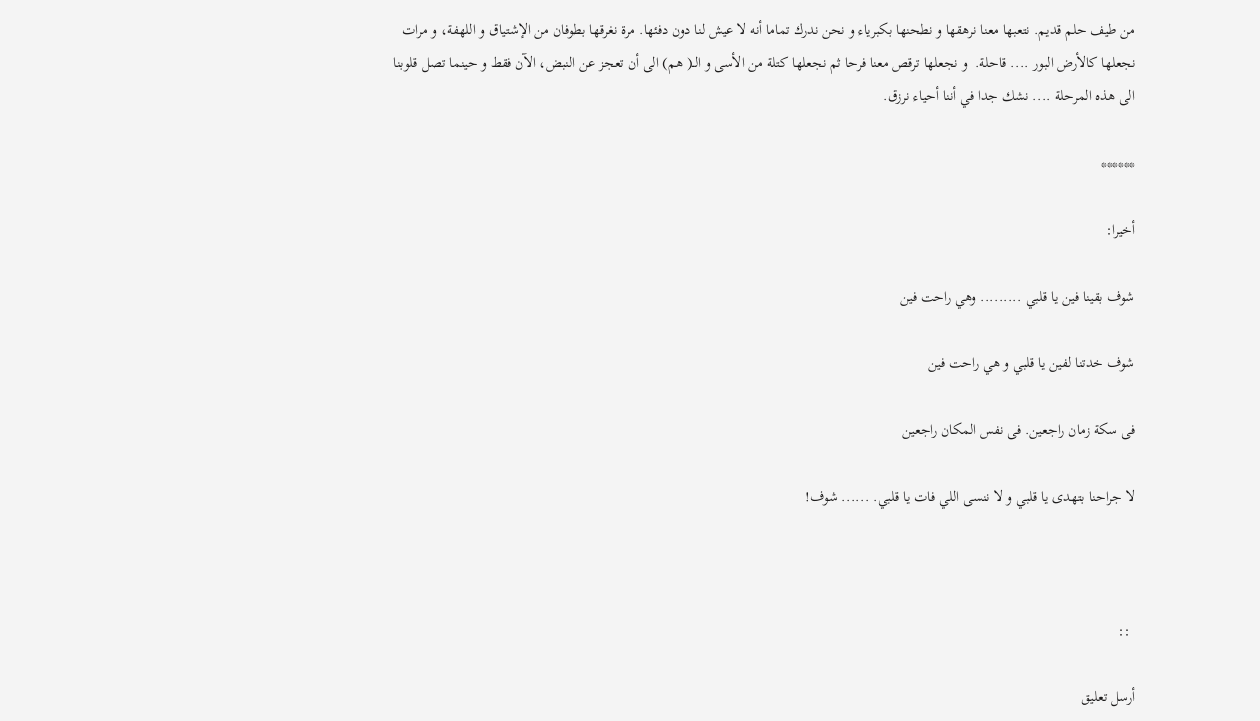من طيف حلم قديم. نتعبها معنا نرهقها و نطحنها بكبرياء و نحن ندرك تماما أنه لا عيش لنا دون دفئها. مرة نغرقها بطوفان من الإشتياق و اللهفة، و مرات نجعلها كالأرض البور .... قاحلة.  و نجعلها ترقص معنا فرحا ثم نجعلها كتلة من الأسى و الــ( هم) الى أن تعجز عن النبض، الآن فقط و حينما تصل قلوبنا الى هذه المرحلة .... نشك جدا في أننا أحياء نرزق.

******

أخيرا:

شوف بقينا فين يا قلبي ......... وهي راحت فين

شوف خدتنا لفين يا قلبي و هي راحت فين

فى سكة زمان راجعين. فى نفس المكان راجعين

لا جراحنا بتهدى يا قلبي و لا ننسى اللي فات يا قلبي. ...... شوف!



 ::

أرسل تعليق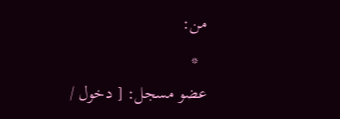من:
  *
عضو مسجل: [ دخول /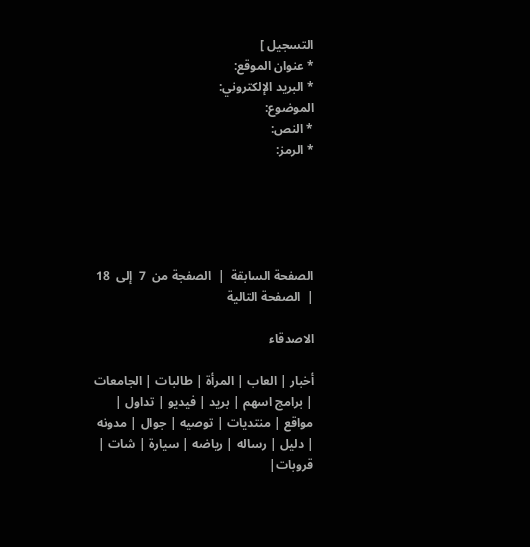التسجيل ]
* عنوان الموقع:
* البريد الإلكتروني:
الموضوع:
* النص:
* الرمز:





الصفحة السابقة  |  الصفجة من  7  إلى  18  |  الصفحة التالية

الاصدقاء

أخبار | العاب | المرأة | طالبات | الجامعات | برامج اسهم | بريد | فيديو | تداول | مواقع | منتديات | توصيه | جوال | مدونه | دليل | رساله | رياضه | سيارة | شات | قروبات|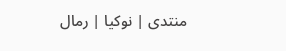منتدى | نوكيا | رمال